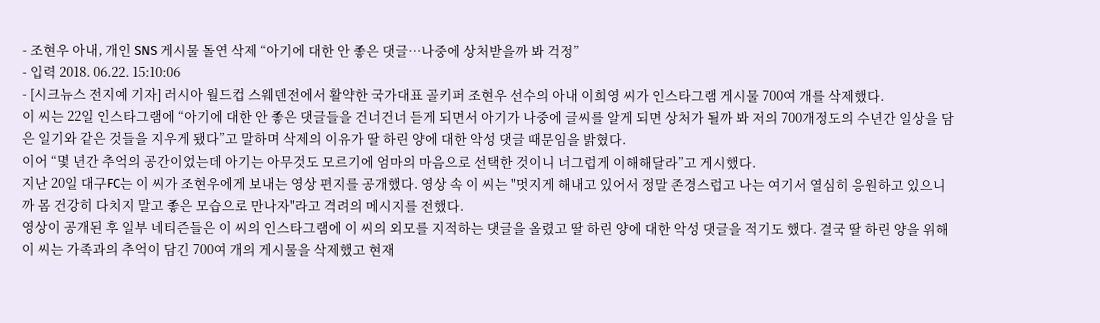- 조현우 아내, 개인 SNS 게시물 돌연 삭제 “아기에 대한 안 좋은 댓글…나중에 상처받을까 봐 걱정”
- 입력 2018. 06.22. 15:10:06
- [시크뉴스 전지예 기자] 러시아 월드컵 스웨덴전에서 활약한 국가대표 골키퍼 조현우 선수의 아내 이희영 씨가 인스타그램 게시물 700여 개를 삭제했다.
이 씨는 22일 인스타그램에 “아기에 대한 안 좋은 댓글들을 건너건너 듣게 되면서 아기가 나중에 글씨를 알게 되면 상처가 될까 봐 저의 700개정도의 수년간 일상을 담은 일기와 같은 것들을 지우게 됐다”고 말하며 삭제의 이유가 딸 하린 양에 대한 악성 댓글 때문임을 밝혔다.
이어 “몇 년간 추억의 공간이었는데 아기는 아무것도 모르기에 엄마의 마음으로 선택한 것이니 너그럽게 이해해달라”고 게시했다.
지난 20일 대구FC는 이 씨가 조현우에게 보내는 영상 편지를 공개했다. 영상 속 이 씨는 "멋지게 해내고 있어서 정말 존경스럽고 나는 여기서 열심히 응원하고 있으니까 몸 건강히 다치지 말고 좋은 모습으로 만나자"라고 격려의 메시지를 전했다.
영상이 공개된 후 일부 네티즌들은 이 씨의 인스타그램에 이 씨의 외모를 지적하는 댓글을 올렸고 딸 하린 양에 대한 악성 댓글을 적기도 했다. 결국 딸 하린 양을 위해 이 씨는 가족과의 추억이 담긴 700여 개의 게시물을 삭제했고 현재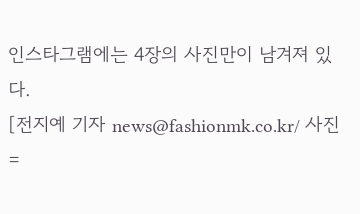인스타그램에는 4장의 사진만이 남겨져 있다.
[전지예 기자 news@fashionmk.co.kr/ 사진=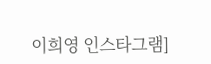이희영 인스타그램]